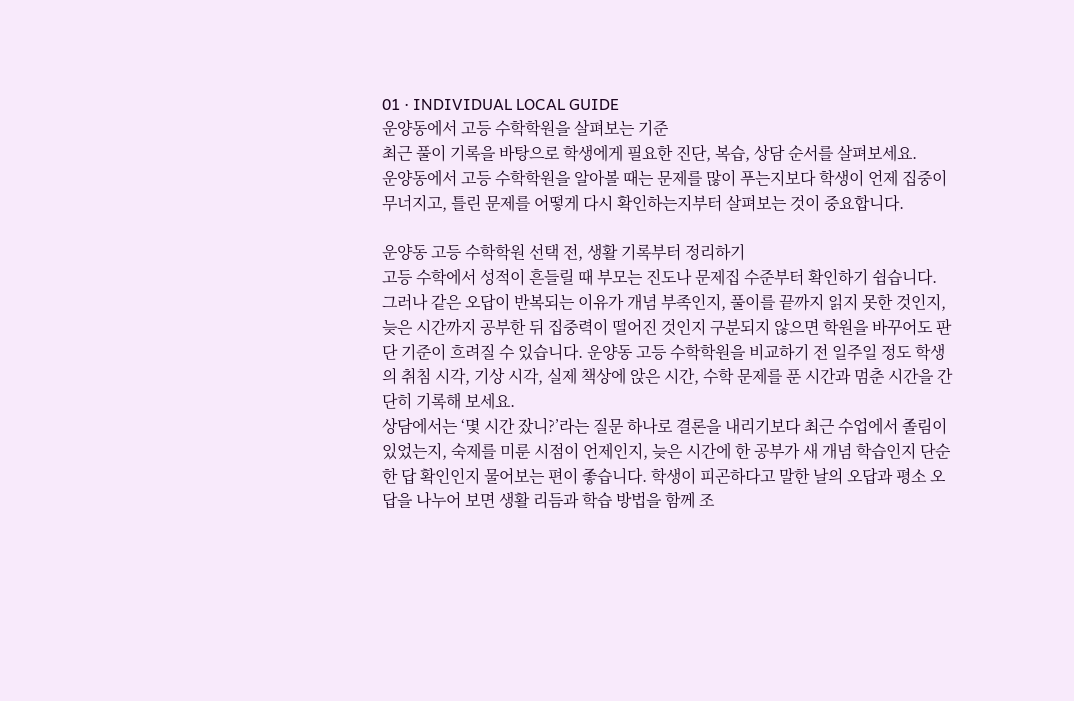01 · INDIVIDUAL LOCAL GUIDE
운양동에서 고등 수학학원을 살펴보는 기준
최근 풀이 기록을 바탕으로 학생에게 필요한 진단, 복습, 상담 순서를 살펴보세요.
운양동에서 고등 수학학원을 알아볼 때는 문제를 많이 푸는지보다 학생이 언제 집중이 무너지고, 틀린 문제를 어떻게 다시 확인하는지부터 살펴보는 것이 중요합니다.

운양동 고등 수학학원 선택 전, 생활 기록부터 정리하기
고등 수학에서 성적이 흔들릴 때 부모는 진도나 문제집 수준부터 확인하기 쉽습니다. 그러나 같은 오답이 반복되는 이유가 개념 부족인지, 풀이를 끝까지 읽지 못한 것인지, 늦은 시간까지 공부한 뒤 집중력이 떨어진 것인지 구분되지 않으면 학원을 바꾸어도 판단 기준이 흐려질 수 있습니다. 운양동 고등 수학학원을 비교하기 전 일주일 정도 학생의 취침 시각, 기상 시각, 실제 책상에 앉은 시간, 수학 문제를 푼 시간과 멈춘 시간을 간단히 기록해 보세요.
상담에서는 ‘몇 시간 잤니?’라는 질문 하나로 결론을 내리기보다 최근 수업에서 졸림이 있었는지, 숙제를 미룬 시점이 언제인지, 늦은 시간에 한 공부가 새 개념 학습인지 단순한 답 확인인지 물어보는 편이 좋습니다. 학생이 피곤하다고 말한 날의 오답과 평소 오답을 나누어 보면 생활 리듬과 학습 방법을 함께 조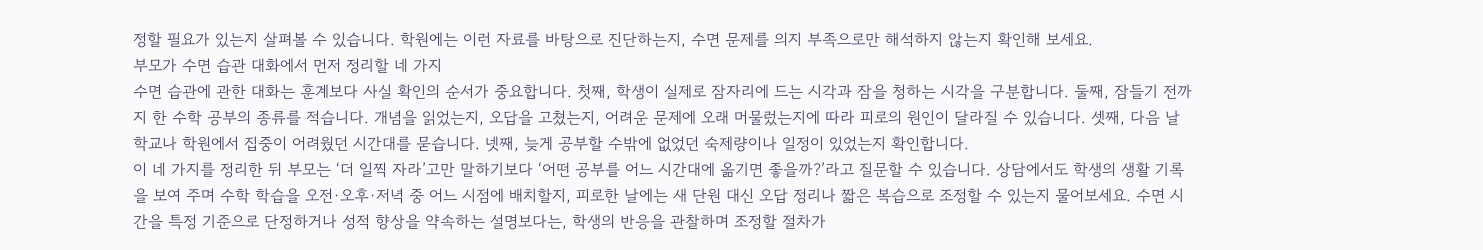정할 필요가 있는지 살펴볼 수 있습니다. 학원에는 이런 자료를 바탕으로 진단하는지, 수면 문제를 의지 부족으로만 해석하지 않는지 확인해 보세요.
부모가 수면 습관 대화에서 먼저 정리할 네 가지
수면 습관에 관한 대화는 훈계보다 사실 확인의 순서가 중요합니다. 첫째, 학생이 실제로 잠자리에 드는 시각과 잠을 청하는 시각을 구분합니다. 둘째, 잠들기 전까지 한 수학 공부의 종류를 적습니다. 개념을 읽었는지, 오답을 고쳤는지, 어려운 문제에 오래 머물렀는지에 따라 피로의 원인이 달라질 수 있습니다. 셋째, 다음 날 학교나 학원에서 집중이 어려웠던 시간대를 묻습니다. 넷째, 늦게 공부할 수밖에 없었던 숙제량이나 일정이 있었는지 확인합니다.
이 네 가지를 정리한 뒤 부모는 ‘더 일찍 자라’고만 말하기보다 ‘어떤 공부를 어느 시간대에 옮기면 좋을까?’라고 질문할 수 있습니다. 상담에서도 학생의 생활 기록을 보여 주며 수학 학습을 오전·오후·저녁 중 어느 시점에 배치할지, 피로한 날에는 새 단원 대신 오답 정리나 짧은 복습으로 조정할 수 있는지 물어보세요. 수면 시간을 특정 기준으로 단정하거나 성적 향상을 약속하는 설명보다는, 학생의 반응을 관찰하며 조정할 절차가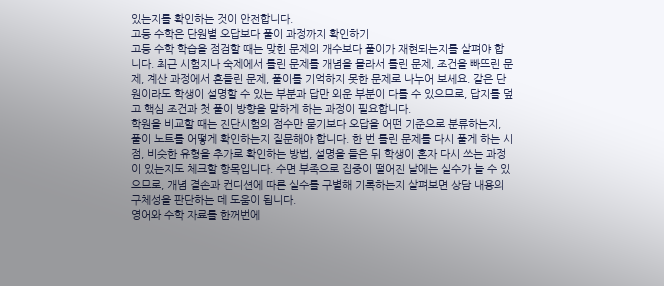있는지를 확인하는 것이 안전합니다.
고등 수학은 단원별 오답보다 풀이 과정까지 확인하기
고등 수학 학습을 점검할 때는 맞힌 문제의 개수보다 풀이가 재현되는지를 살펴야 합니다. 최근 시험지나 숙제에서 틀린 문제를 개념을 몰라서 틀린 문제, 조건을 빠뜨린 문제, 계산 과정에서 흔들린 문제, 풀이를 기억하지 못한 문제로 나누어 보세요. 같은 단원이라도 학생이 설명할 수 있는 부분과 답만 외운 부분이 다를 수 있으므로, 답지를 덮고 핵심 조건과 첫 풀이 방향을 말하게 하는 과정이 필요합니다.
학원을 비교할 때는 진단시험의 점수만 묻기보다 오답을 어떤 기준으로 분류하는지, 풀이 노트를 어떻게 확인하는지 질문해야 합니다. 한 번 틀린 문제를 다시 풀게 하는 시점, 비슷한 유형을 추가로 확인하는 방법, 설명을 들은 뒤 학생이 혼자 다시 쓰는 과정이 있는지도 체크할 항목입니다. 수면 부족으로 집중이 떨어진 날에는 실수가 늘 수 있으므로, 개념 결손과 컨디션에 따른 실수를 구별해 기록하는지 살펴보면 상담 내용의 구체성을 판단하는 데 도움이 됩니다.
영어와 수학 자료를 한꺼번에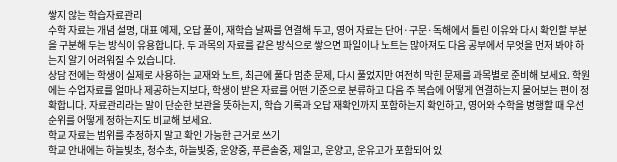쌓지 않는 학습자료관리
수학 자료는 개념 설명, 대표 예제, 오답 풀이, 재학습 날짜를 연결해 두고, 영어 자료는 단어·구문·독해에서 틀린 이유와 다시 확인할 부분을 구분해 두는 방식이 유용합니다. 두 과목의 자료를 같은 방식으로 쌓으면 파일이나 노트는 많아져도 다음 공부에서 무엇을 먼저 봐야 하는지 알기 어려워질 수 있습니다.
상담 전에는 학생이 실제로 사용하는 교재와 노트, 최근에 풀다 멈춘 문제, 다시 풀었지만 여전히 막힌 문제를 과목별로 준비해 보세요. 학원에는 수업자료를 얼마나 제공하는지보다, 학생이 받은 자료를 어떤 기준으로 분류하고 다음 주 복습에 어떻게 연결하는지 물어보는 편이 정확합니다. 자료관리라는 말이 단순한 보관을 뜻하는지, 학습 기록과 오답 재확인까지 포함하는지 확인하고, 영어와 수학을 병행할 때 우선순위를 어떻게 정하는지도 비교해 보세요.
학교 자료는 범위를 추정하지 말고 확인 가능한 근거로 쓰기
학교 안내에는 하늘빛초, 청수초, 하늘빛중, 운양중, 푸른솔중, 제일고, 운양고, 운유고가 포함되어 있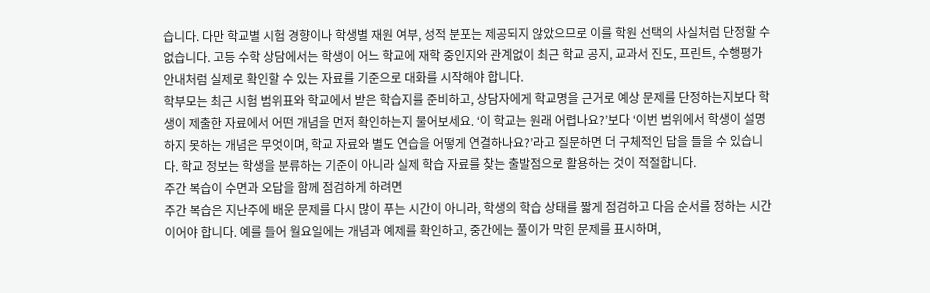습니다. 다만 학교별 시험 경향이나 학생별 재원 여부, 성적 분포는 제공되지 않았으므로 이를 학원 선택의 사실처럼 단정할 수 없습니다. 고등 수학 상담에서는 학생이 어느 학교에 재학 중인지와 관계없이 최근 학교 공지, 교과서 진도, 프린트, 수행평가 안내처럼 실제로 확인할 수 있는 자료를 기준으로 대화를 시작해야 합니다.
학부모는 최근 시험 범위표와 학교에서 받은 학습지를 준비하고, 상담자에게 학교명을 근거로 예상 문제를 단정하는지보다 학생이 제출한 자료에서 어떤 개념을 먼저 확인하는지 물어보세요. ‘이 학교는 원래 어렵나요?’보다 ‘이번 범위에서 학생이 설명하지 못하는 개념은 무엇이며, 학교 자료와 별도 연습을 어떻게 연결하나요?’라고 질문하면 더 구체적인 답을 들을 수 있습니다. 학교 정보는 학생을 분류하는 기준이 아니라 실제 학습 자료를 찾는 출발점으로 활용하는 것이 적절합니다.
주간 복습이 수면과 오답을 함께 점검하게 하려면
주간 복습은 지난주에 배운 문제를 다시 많이 푸는 시간이 아니라, 학생의 학습 상태를 짧게 점검하고 다음 순서를 정하는 시간이어야 합니다. 예를 들어 월요일에는 개념과 예제를 확인하고, 중간에는 풀이가 막힌 문제를 표시하며,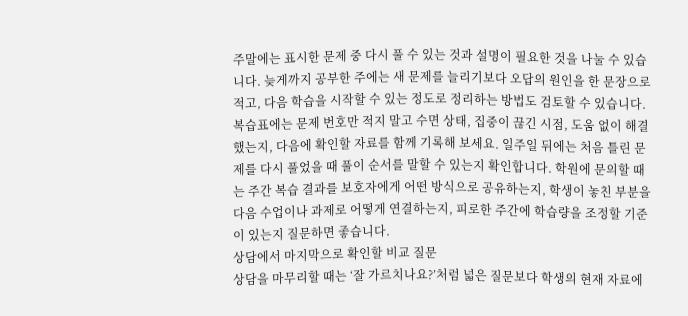주말에는 표시한 문제 중 다시 풀 수 있는 것과 설명이 필요한 것을 나눌 수 있습니다. 늦게까지 공부한 주에는 새 문제를 늘리기보다 오답의 원인을 한 문장으로 적고, 다음 학습을 시작할 수 있는 정도로 정리하는 방법도 검토할 수 있습니다.
복습표에는 문제 번호만 적지 말고 수면 상태, 집중이 끊긴 시점, 도움 없이 해결했는지, 다음에 확인할 자료를 함께 기록해 보세요. 일주일 뒤에는 처음 틀린 문제를 다시 풀었을 때 풀이 순서를 말할 수 있는지 확인합니다. 학원에 문의할 때는 주간 복습 결과를 보호자에게 어떤 방식으로 공유하는지, 학생이 놓친 부분을 다음 수업이나 과제로 어떻게 연결하는지, 피로한 주간에 학습량을 조정할 기준이 있는지 질문하면 좋습니다.
상담에서 마지막으로 확인할 비교 질문
상담을 마무리할 때는 ‘잘 가르치나요?’처럼 넓은 질문보다 학생의 현재 자료에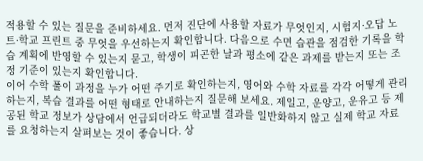적용할 수 있는 질문을 준비하세요. 먼저 진단에 사용할 자료가 무엇인지, 시험지·오답 노트·학교 프린트 중 무엇을 우선하는지 확인합니다. 다음으로 수면 습관을 점검한 기록을 학습 계획에 반영할 수 있는지 묻고, 학생이 피곤한 날과 평소에 같은 과제를 받는지 또는 조정 기준이 있는지 확인합니다.
이어 수학 풀이 과정을 누가 어떤 주기로 확인하는지, 영어와 수학 자료를 각각 어떻게 관리하는지, 복습 결과를 어떤 형태로 안내하는지 질문해 보세요. 제일고, 운양고, 운유고 등 제공된 학교 정보가 상담에서 언급되더라도 학교별 결과를 일반화하지 않고 실제 학교 자료를 요청하는지 살펴보는 것이 좋습니다. 상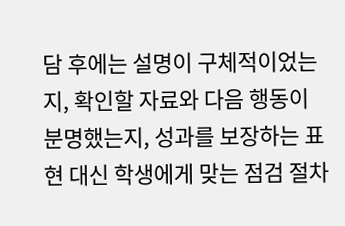담 후에는 설명이 구체적이었는지, 확인할 자료와 다음 행동이 분명했는지, 성과를 보장하는 표현 대신 학생에게 맞는 점검 절차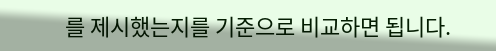를 제시했는지를 기준으로 비교하면 됩니다.